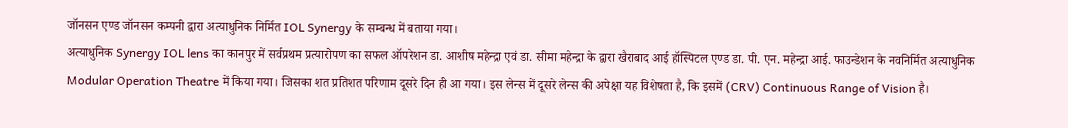जॉनसन एण्ड जॉनसन कम्पनी द्वारा अत्याधुनिक निर्मित IOL Synergy के सम्बन्ध में बताया गया।
अत्याधुनिक Synergy IOL lens का कानपुर में सर्वप्रथम प्रत्यारोपण का सफल ऑपरेशन डा. आशीष महेन्द्रा एवं डा. सीमा महेन्द्रा के द्वारा खैराबाद आई हॉस्पिटल एण्ड डा. पी. एन. महेन्द्रा आई. फाउन्डेशन के नवनिर्मित अत्याधुनिक Modular Operation Theatre में किया गया। जिसका शत प्रतिशत परिणाम दूसरे दिन ही आ गया। इस लेन्स में दूसरे लेन्स की अपेक्षा यह विशेषता है, कि इसमें (CRV) Continuous Range of Vision है।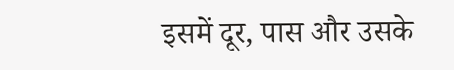इसमें दूर, पास और उसके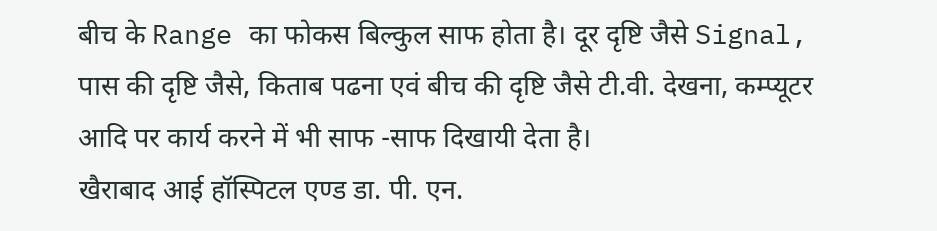बीच के Range का फोकस बिल्कुल साफ होता है। दूर दृष्टि जैसे Signal, पास की दृष्टि जैसे, किताब पढना एवं बीच की दृष्टि जैसे टी.वी. देखना, कम्प्यूटर आदि पर कार्य करने में भी साफ -साफ दिखायी देता है।
खैराबाद आई हॉस्पिटल एण्ड डा. पी. एन.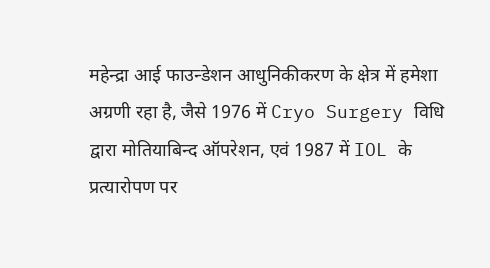महेन्द्रा आई फाउन्डेशन आधुनिकीकरण के क्षेत्र में हमेशा अग्रणी रहा है, जैसे 1976 में Cryo Surgery विधि द्वारा मोतियाबिन्द ऑपरेशन, एवं 1987 में IOL के प्रत्यारोपण पर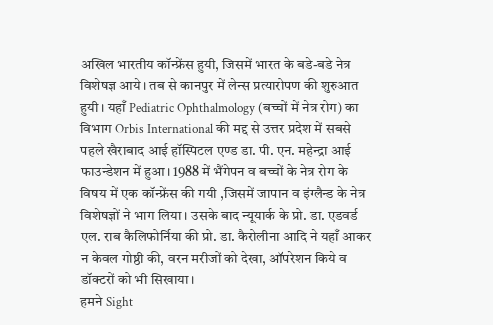अखिल भारतीय कॉन्फ्रेंस हुयी, जिसमें भारत के बडे-बडे नेत्र विशेषज्ञ आये। तब से कानपुर में लेन्स प्रत्यारोपण की शुरुआत हुयी। यहाँ Pediatric Ophthalmology (बच्चों में नेत्र रोग) का विभाग Orbis International की मद्द से उत्तर प्रदेश में सबसे पहले खैराबाद आई हॉस्पिटल एण्ड डा. पी. एन. महेन्द्रा आई फाउन्डेशन में हुआ। 1988 में भैंगेपन व बच्चों के नेत्र रोग के विषय में एक कॉन्फ्रेंस की गयी ,जिसमें जापान व इंग्लैन्ड के नेत्र विशेषज्ञों ने भाग लिया। उसके बाद न्यूयार्क के प्रो. डा. एडवर्ड एल. राब कैलिफोर्निया की प्रो. डा. कैरोलीना आदि ने यहाँ आकर न केवल गोष्ठी की, वरन मरीजों को देखा, ऑपरेशन किये व डॉक्टरों को भी सिखाया।
हमने Sight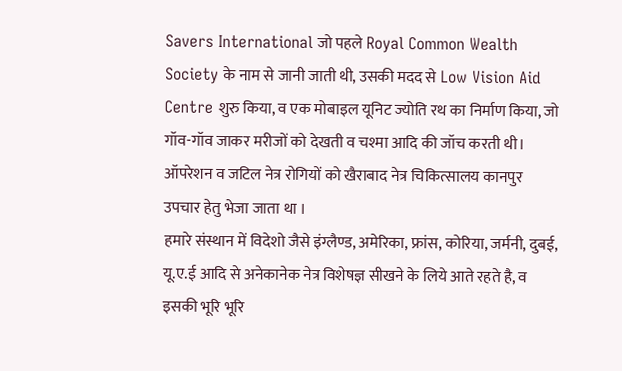Savers International जो पहले Royal Common Wealth Society के नाम से जानी जाती थी, उसकी मदद से Low Vision Aid Centre शुरु किया, व एक मोबाइल यूनिट ज्योति रथ का निर्माण किया, जो गॉव-गॉव जाकर मरीजों को देखती व चश्मा आदि की जॉच करती थी। ऑपरेशन व जटिल नेत्र रोगियों को खैराबाद नेत्र चिकित्सालय कानपुर उपचार हेतु भेजा जाता था ।
हमारे संस्थान में विदेशो जैसे इंग्लैण्ड, अमेरिका, फ्रांस, कोरिया, जर्मनी, दुबई, यू.ए.ई आदि से अनेकानेक नेत्र विशेषज्ञ सीखने के लिये आते रहते है, व इसकी भूरि भूरि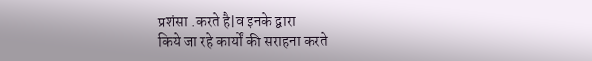प्रशंसा .करते है|व इनके द्वारा
किये जा रहे कार्यों की सराहना करते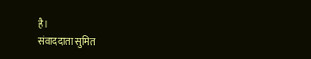है।
संवाददाता सुमित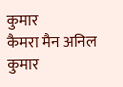कुमार
कैमरा मैन अनिल कुमार